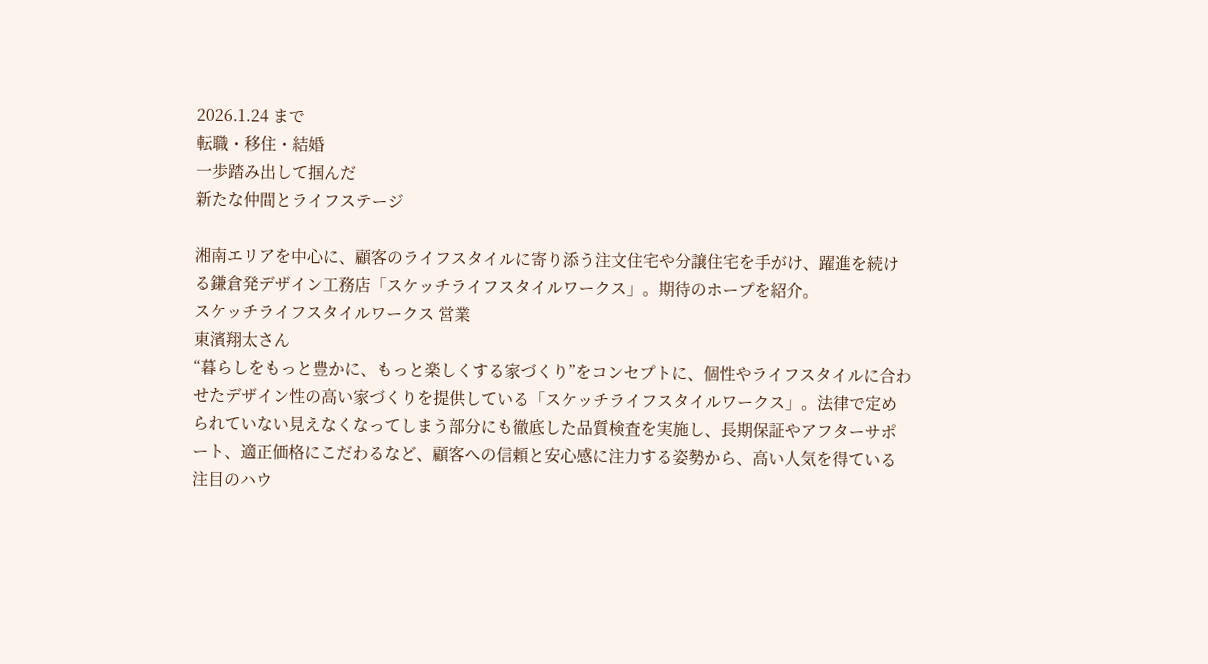2026.1.24 まで
転職・移住・結婚
一歩踏み出して掴んだ
新たな仲間とライフステージ

湘南エリアを中心に、顧客のライフスタイルに寄り添う注文住宅や分譲住宅を手がけ、躍進を続ける鎌倉発デザイン工務店「スケッチライフスタイルワークス」。期待のホープを紹介。
スケッチライフスタイルワークス 営業
東濱翔太さん
“暮らしをもっと豊かに、もっと楽しくする家づくり”をコンセプトに、個性やライフスタイルに合わせたデザイン性の高い家づくりを提供している「スケッチライフスタイルワークス」。法律で定められていない見えなくなってしまう部分にも徹底した品質検査を実施し、長期保証やアフターサポート、適正価格にこだわるなど、顧客への信頼と安心感に注力する姿勢から、高い人気を得ている注目のハウ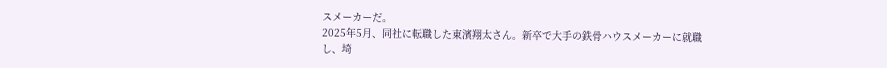スメーカーだ。
2025年5月、同社に転職した東濱翔太さん。新卒で大手の鉄骨ハウスメーカーに就職し、埼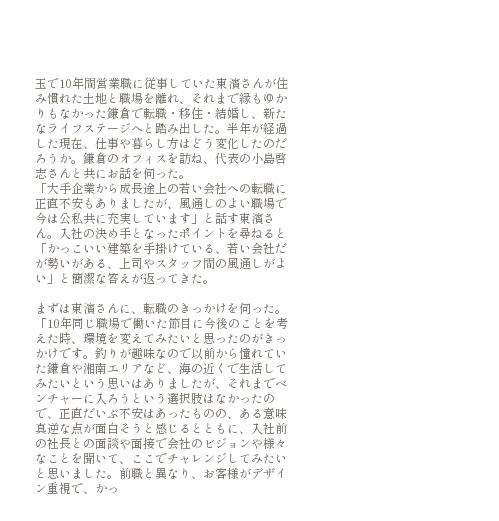玉で10年間営業職に従事していた東濱さんが住み慣れた土地と職場を離れ、それまで縁もゆかりもなかった鎌倉で転職・移住・結婚し、新たなライフステージへと踏み出した。半年が経過した現在、仕事や暮らし方はどう変化したのだろうか。鎌倉のオフィスを訪ね、代表の小島啓志さんと共にお話を伺った。
「大手企業から成長途上の若い会社への転職に正直不安もありましたが、風通しのよい職場で今は公私共に充実しています」と話す東濱さん。入社の決め手となったポイントを尋ねると「かっこいい建築を手掛けている、若い会社だが勢いがある、上司やスタッフ間の風通しがよい」と簡潔な答えが返ってきた。

まずは東濱さんに、転職のきっかけを伺った。
「10年同じ職場で働いた節目に今後のことを考えた時、環境を変えてみたいと思ったのがきっかけです。釣りが趣味なので以前から憧れていた鎌倉や湘南エリアなど、海の近くで生活してみたいという思いはありましたが、それまでベンチャーに入ろうという選択肢はなかったので、正直だいぶ不安はあったものの、ある意味真逆な点が面白そうと感じるとともに、入社前の社長との面談や面接で会社のビジョンや様々なことを聞いて、ここでチャレンジしてみたいと思いました。前職と異なり、お客様がデザイン重視で、かっ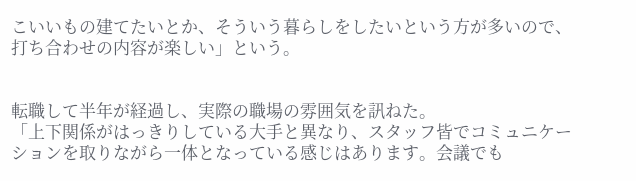こいいもの建てたいとか、そういう暮らしをしたいという方が多いので、打ち合わせの内容が楽しい」という。


転職して半年が経過し、実際の職場の雰囲気を訊ねた。
「上下関係がはっきりしている大手と異なり、スタッフ皆でコミュニケーションを取りながら一体となっている感じはあります。会議でも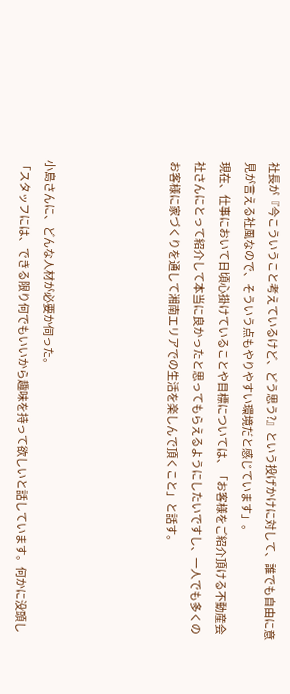社長が『今こういうこと考えているけど、どう思う?』という投げかけに対して、誰でも自由に意見が言える社風なので、そういう点もやりやすい環境だと感じています」。
現在、仕事において日頃心掛けていることや目標については、「お客様をご紹介頂ける不動産会社さんにとって紹介して本当に良かったと思ってもらえるようにしたいですし、一人でも多くのお客様に家づくりを通して湘南エリアでの生活を楽しんで頂くこと」と話す。




小島さんに、どんな人材が必要か伺った。
「スタッフには、できる限り何でもいいから趣味を持って欲しいと話しています。何かに没頭し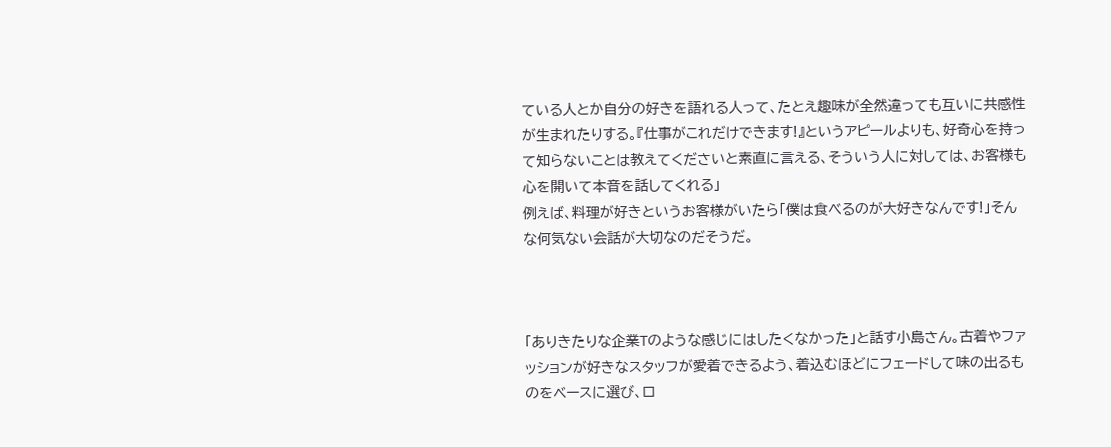ている人とか自分の好きを語れる人って、たとえ趣味が全然違っても互いに共感性が生まれたりする。『仕事がこれだけできます!』というアピールよりも、好奇心を持って知らないことは教えてくださいと素直に言える、そういう人に対しては、お客様も心を開いて本音を話してくれる」
例えば、料理が好きというお客様がいたら「僕は食べるのが大好きなんです!」そんな何気ない会話が大切なのだそうだ。



「ありきたりな企業Tのような感じにはしたくなかった」と話す小島さん。古着やファッションが好きなスタッフが愛着できるよう、着込むほどにフェードして味の出るものをベースに選び、ロ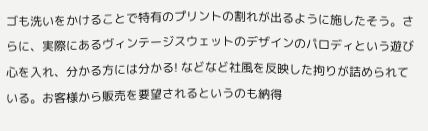ゴも洗いをかけることで特有のプリントの割れが出るように施したそう。さらに、実際にあるヴィンテージスウェットのデザインのパロディという遊び心を入れ、分かる方には分かる! などなど社風を反映した拘りが詰められている。お客様から販売を要望されるというのも納得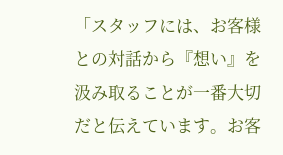「スタッフには、お客様との対話から『想い』を汲み取ることが一番大切だと伝えています。お客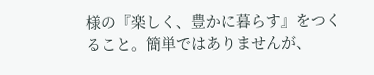様の『楽しく、豊かに暮らす』をつくること。簡単ではありませんが、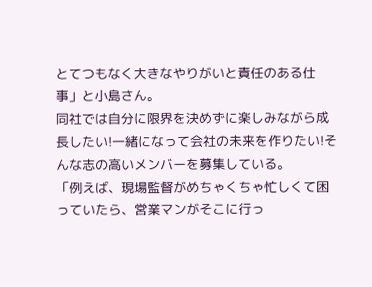とてつもなく大きなやりがいと責任のある仕事」と小島さん。
同社では自分に限界を決めずに楽しみながら成長したい!一緒になって会社の未来を作りたい!そんな志の高いメンバーを募集している。
「例えば、現場監督がめちゃくちゃ忙しくて困っていたら、営業マンがそこに行っ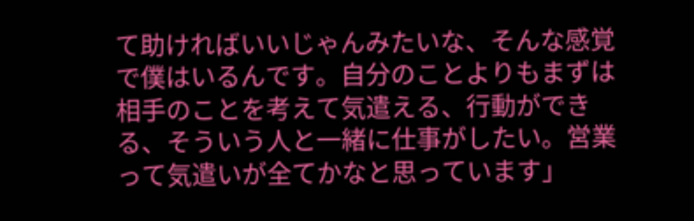て助ければいいじゃんみたいな、そんな感覚で僕はいるんです。自分のことよりもまずは相手のことを考えて気遣える、行動ができる、そういう人と一緒に仕事がしたい。営業って気遣いが全てかなと思っています」